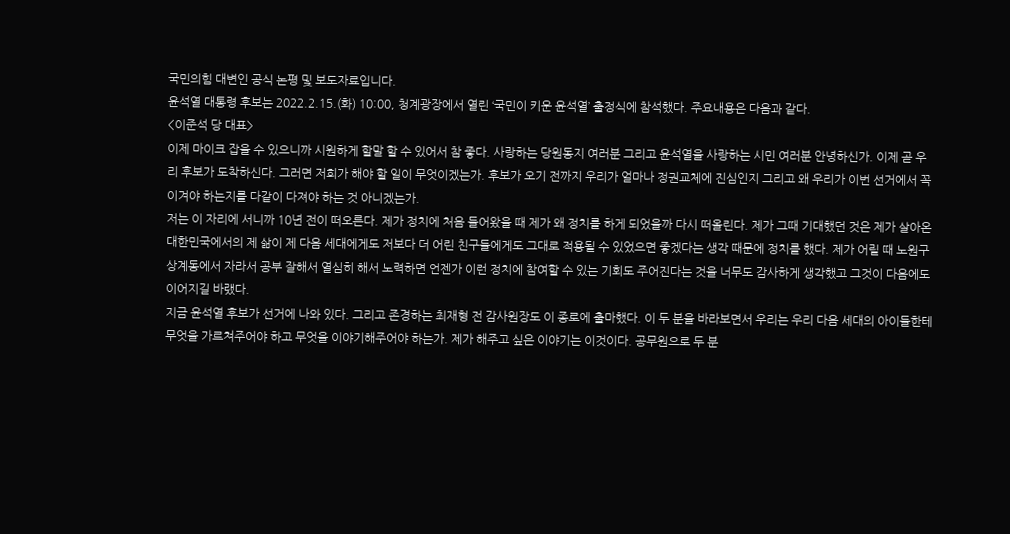국민의힘 대변인 공식 논평 및 보도자료입니다.
윤석열 대통령 후보는 2022.2.15.(화) 10:00, 청계광장에서 열린 ‘국민이 키운 윤석열’ 출정식에 참석했다. 주요내용은 다음과 같다.
<이준석 당 대표>
이제 마이크 잡을 수 있으니까 시원하게 할말 할 수 있어서 참 좋다. 사랑하는 당원동지 여러분 그리고 윤석열을 사랑하는 시민 여러분 안녕하신가. 이제 곧 우리 후보가 도착하신다. 그러면 저희가 해야 할 일이 무엇이겠는가. 후보가 오기 전까지 우리가 얼마나 정권교체에 진심인지 그리고 왜 우리가 이번 선거에서 꼭 이겨야 하는지를 다같이 다져야 하는 것 아니겠는가.
저는 이 자리에 서니까 10년 전이 떠오른다. 제가 정치에 처음 들어왔을 때 제가 왜 정치를 하게 되었을까 다시 떠올린다. 제가 그때 기대했던 것은 제가 살아온 대한민국에서의 제 삶이 제 다음 세대에게도 저보다 더 어린 친구들에게도 그대로 적용될 수 있었으면 좋겠다는 생각 때문에 정치를 했다. 제가 어릴 때 노원구 상계동에서 자라서 공부 잘해서 열심히 해서 노력하면 언젠가 이런 정치에 참여할 수 있는 기회도 주어진다는 것을 너무도 감사하게 생각했고 그것이 다음에도 이어지길 바랬다.
지금 윤석열 후보가 선거에 나와 있다. 그리고 존경하는 최재형 전 감사원장도 이 종로에 출마했다. 이 두 분을 바라보면서 우리는 우리 다음 세대의 아이들한테 무엇을 가르쳐주어야 하고 무엇을 이야기해주어야 하는가. 제가 해주고 싶은 이야기는 이것이다. 공무원으로 두 분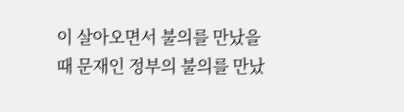이 살아오면서 불의를 만났을 때 문재인 정부의 불의를 만났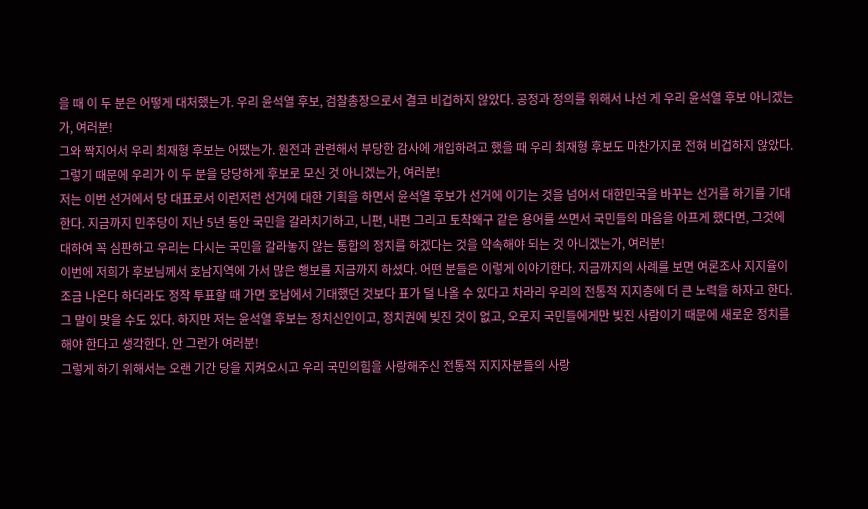을 때 이 두 분은 어떻게 대처했는가. 우리 윤석열 후보, 검찰총장으로서 결코 비겁하지 않았다. 공정과 정의를 위해서 나선 게 우리 윤석열 후보 아니겠는가, 여러분!
그와 짝지어서 우리 최재형 후보는 어땠는가. 원전과 관련해서 부당한 감사에 개입하려고 했을 때 우리 최재형 후보도 마찬가지로 전혀 비겁하지 않았다. 그렇기 때문에 우리가 이 두 분을 당당하게 후보로 모신 것 아니겠는가, 여러분!
저는 이번 선거에서 당 대표로서 이런저런 선거에 대한 기획을 하면서 윤석열 후보가 선거에 이기는 것을 넘어서 대한민국을 바꾸는 선거를 하기를 기대한다. 지금까지 민주당이 지난 5년 동안 국민을 갈라치기하고, 니편, 내편 그리고 토착왜구 같은 용어를 쓰면서 국민들의 마음을 아프게 했다면, 그것에 대하여 꼭 심판하고 우리는 다시는 국민을 갈라놓지 않는 통합의 정치를 하겠다는 것을 약속해야 되는 것 아니겠는가, 여러분!
이번에 저희가 후보님께서 호남지역에 가서 많은 행보를 지금까지 하셨다. 어떤 분들은 이렇게 이야기한다. 지금까지의 사례를 보면 여론조사 지지율이 조금 나온다 하더라도 정작 투표할 때 가면 호남에서 기대했던 것보다 표가 덜 나올 수 있다고 차라리 우리의 전통적 지지층에 더 큰 노력을 하자고 한다. 그 말이 맞을 수도 있다. 하지만 저는 윤석열 후보는 정치신인이고, 정치권에 빚진 것이 없고, 오로지 국민들에게만 빚진 사람이기 때문에 새로운 정치를 해야 한다고 생각한다. 안 그런가 여러분!
그렇게 하기 위해서는 오랜 기간 당을 지켜오시고 우리 국민의힘을 사랑해주신 전통적 지지자분들의 사랑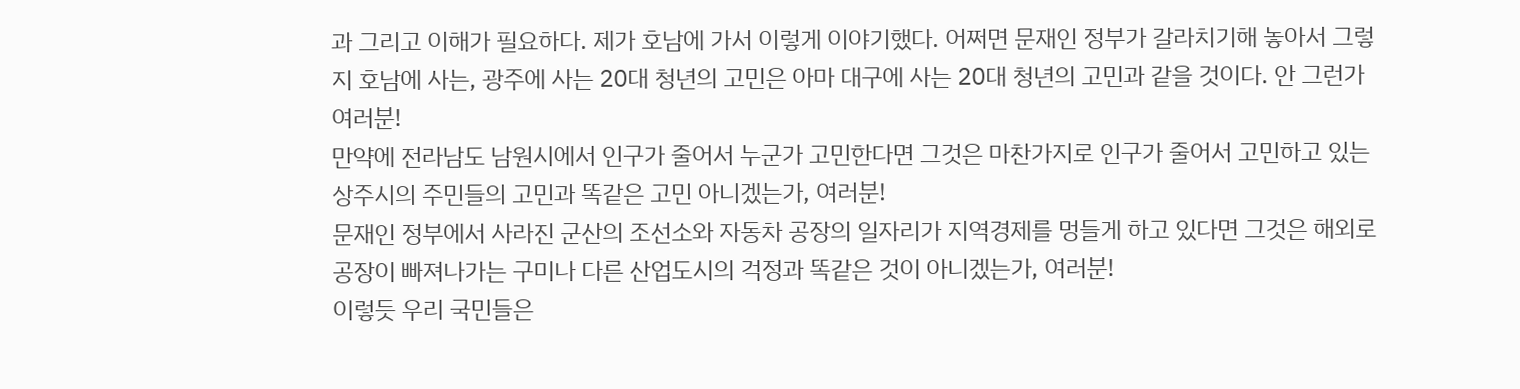과 그리고 이해가 필요하다. 제가 호남에 가서 이렇게 이야기했다. 어쩌면 문재인 정부가 갈라치기해 놓아서 그렇지 호남에 사는, 광주에 사는 20대 청년의 고민은 아마 대구에 사는 20대 청년의 고민과 같을 것이다. 안 그런가 여러분!
만약에 전라남도 남원시에서 인구가 줄어서 누군가 고민한다면 그것은 마찬가지로 인구가 줄어서 고민하고 있는 상주시의 주민들의 고민과 똑같은 고민 아니겠는가, 여러분!
문재인 정부에서 사라진 군산의 조선소와 자동차 공장의 일자리가 지역경제를 멍들게 하고 있다면 그것은 해외로 공장이 빠져나가는 구미나 다른 산업도시의 걱정과 똑같은 것이 아니겠는가, 여러분!
이렇듯 우리 국민들은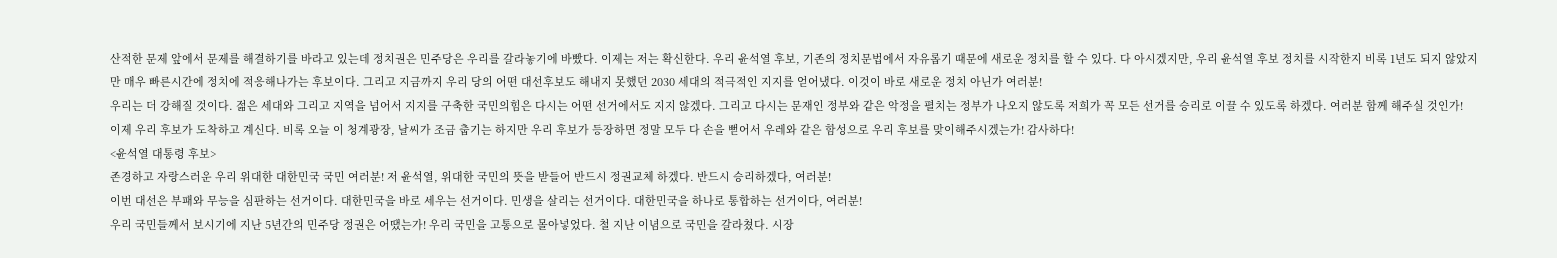산적한 문제 앞에서 문제를 해결하기를 바라고 있는데 정치권은 민주당은 우리를 갈라놓기에 바빴다. 이제는 저는 확신한다. 우리 윤석열 후보, 기존의 정치문법에서 자유롭기 때문에 새로운 정치를 할 수 있다. 다 아시겠지만, 우리 윤석열 후보 정치를 시작한지 비록 1년도 되지 않았지만 매우 빠른시간에 정치에 적응해나가는 후보이다. 그리고 지금까지 우리 당의 어떤 대선후보도 해내지 못했던 2030 세대의 적극적인 지지를 얻어냈다. 이것이 바로 새로운 정치 아닌가 여러분!
우리는 더 강해질 것이다. 젊은 세대와 그리고 지역을 넘어서 지지를 구축한 국민의힘은 다시는 어떤 선거에서도 지지 않겠다. 그리고 다시는 문재인 정부와 같은 악정을 펼치는 정부가 나오지 않도록 저희가 꼭 모든 선거를 승리로 이끌 수 있도록 하겠다. 여러분 함께 해주실 것인가!
이제 우리 후보가 도착하고 계신다. 비록 오늘 이 청계광장, 날씨가 조금 춥기는 하지만 우리 후보가 등장하면 정말 모두 다 손을 뻗어서 우레와 같은 함성으로 우리 후보를 맞이해주시겠는가! 감사하다!
<윤석열 대통령 후보>
존경하고 자랑스러운 우리 위대한 대한민국 국민 여러분! 저 윤석열, 위대한 국민의 뜻을 받들어 반드시 정권교체 하겠다. 반드시 승리하겠다, 여러분!
이번 대선은 부패와 무능을 심판하는 선거이다. 대한민국을 바로 세우는 선거이다. 민생을 살리는 선거이다. 대한민국을 하나로 통합하는 선거이다, 여러분!
우리 국민들께서 보시기에 지난 5년간의 민주당 정권은 어땠는가! 우리 국민을 고통으로 몰아넣었다. 철 지난 이념으로 국민을 갈라쳤다. 시장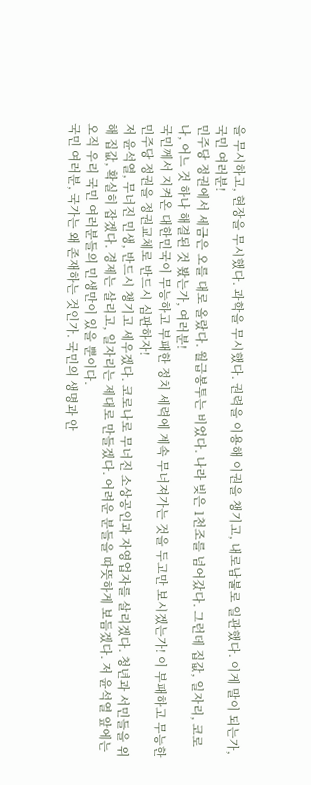을 무시하고, 현장을 무시했다. 과학을 무시했다. 권력을 이용해 이권을 챙기고, 내로남불로 일관했다. 이게 말이 되는가, 국민 여러분!
민주당 정권에서 세금은 오를 대로 올랐다. 월급봉투는 비었다. 나라 빚은 1천조를 넘어갔다. 그런데 집값, 일자리, 코로나, 어느 것 하나 해결된 것 봤는가, 여러분!
국민께서 지켜온 대한민국이 무능하고 부패한 정치 세력에 계속 무너져가는 것을 두고만 보시겠는가! 이 부패하고 무능한 민주당 정권을 정권교체로 반드시 심판하자!
저 윤석열, 무너진 민생, 반드시 챙기고 세우겠다. 코로나로 무너진 소상공인과 자영업자를 살리겠다. 청년과 서민들을 위해 집값, 확실히 잡겠다. 경제는 살리고, 일자리는 제대로 만들겠다. 어려운 분들을 따뜻하게 보듬겠다. 저 윤석열 앞에는 오직 우리 국민 여러분들의 민생만이 있을 뿐이다.
국민 여러분, 국가는 왜 존재하는 것인가. 국민의 생명과 안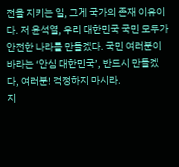전을 지키는 일, 그게 국가의 존재 이유이다. 저 윤석열, 우리 대한민국 국민 모두가 안전한 나라를 만들겠다. 국민 여러분이 바라는 ‘안심 대한민국’, 반드시 만들겠다, 여러분! 걱정하지 마시라.
지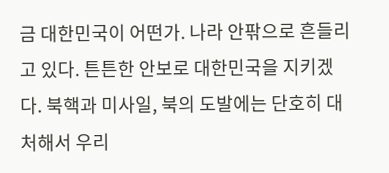금 대한민국이 어떤가. 나라 안팎으로 흔들리고 있다. 튼튼한 안보로 대한민국을 지키겠다. 북핵과 미사일, 북의 도발에는 단호히 대처해서 우리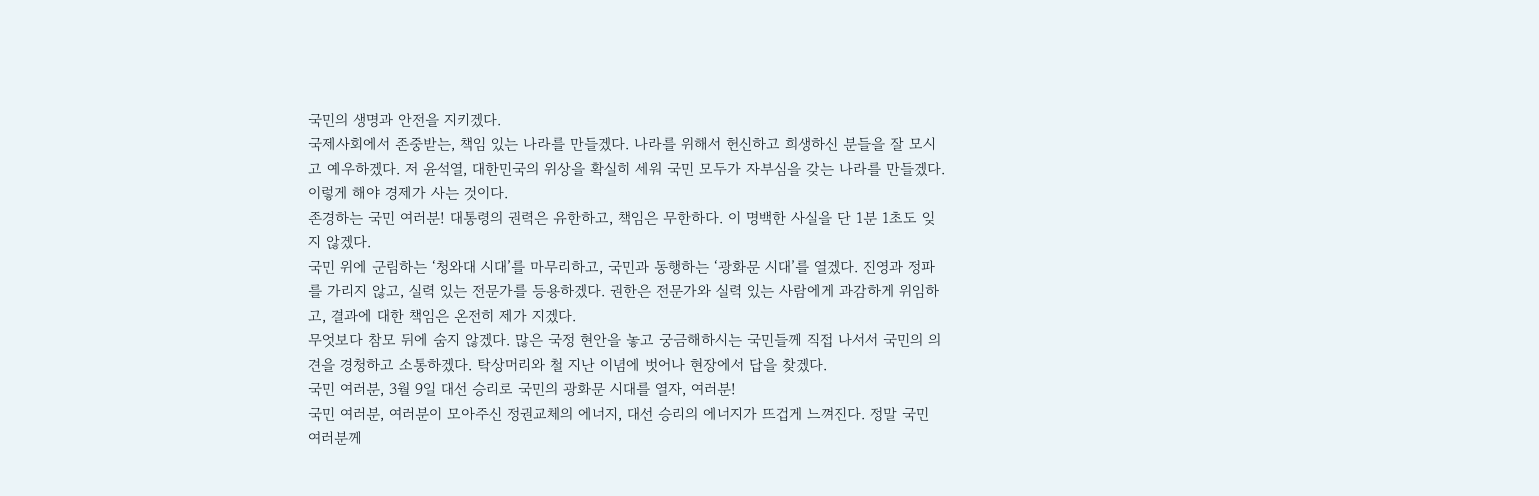국민의 생명과 안전을 지키겠다.
국제사회에서 존중받는, 책임 있는 나라를 만들겠다. 나라를 위해서 헌신하고 희생하신 분들을 잘 모시고 예우하겠다. 저 윤석열, 대한민국의 위상을 확실히 세워 국민 모두가 자부심을 갖는 나라를 만들겠다. 이렇게 해야 경제가 사는 것이다.
존경하는 국민 여러분! 대통령의 권력은 유한하고, 책임은 무한하다. 이 명백한 사실을 단 1분 1초도 잊지 않겠다.
국민 위에 군림하는 ‘청와대 시대’를 마무리하고, 국민과 동행하는 ‘광화문 시대’를 열겠다. 진영과 정파를 가리지 않고, 실력 있는 전문가를 등용하겠다. 권한은 전문가와 실력 있는 사람에게 과감하게 위임하고, 결과에 대한 책임은 온전히 제가 지겠다.
무엇보다 참모 뒤에 숨지 않겠다. 많은 국정 현안을 놓고 궁금해하시는 국민들께 직접 나서서 국민의 의견을 경청하고 소통하겠다. 탁상머리와 철 지난 이념에 벗어나 현장에서 답을 찾겠다.
국민 여러분, 3월 9일 대선 승리로 국민의 광화문 시대를 열자, 여러분!
국민 여러분, 여러분이 모아주신 정권교체의 에너지, 대선 승리의 에너지가 뜨겁게 느껴진다. 정말 국민 여러분께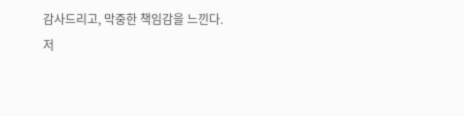감사드리고, 막중한 책임감을 느낀다.
저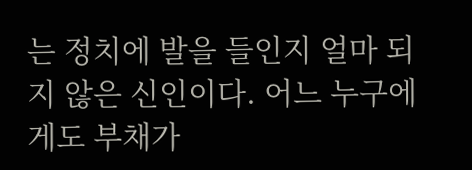는 정치에 발을 들인지 얼마 되지 않은 신인이다. 어느 누구에게도 부채가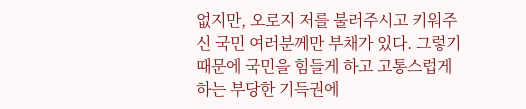없지만, 오로지 저를 불러주시고 키워주신 국민 여러분께만 부채가 있다. 그렇기 때문에 국민을 힘들게 하고 고통스럽게 하는 부당한 기득권에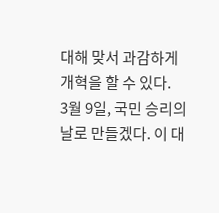대해 맞서 과감하게 개혁을 할 수 있다.
3월 9일, 국민 승리의 날로 만들겠다. 이 대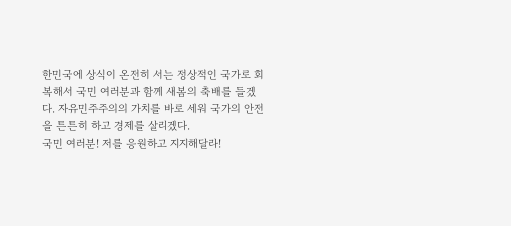한민국에 상식이 온전히 서는 정상적인 국가로 회복해서 국민 여러분과 함께 새봄의 축배를 들겠다. 자유민주주의의 가치를 바로 세워 국가의 안전을 튼튼히 하고 경제를 살리겠다.
국민 여러분! 저를 응원하고 지지해달라!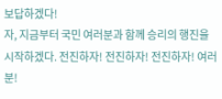보답하겠다!
자, 지금부터 국민 여러분과 함께 승리의 행진을 시작하겠다. 전진하자! 전진하자! 전진하자! 여러분!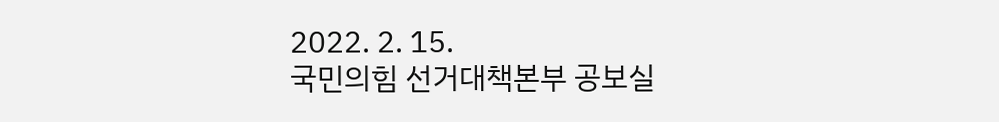2022. 2. 15.
국민의힘 선거대책본부 공보실